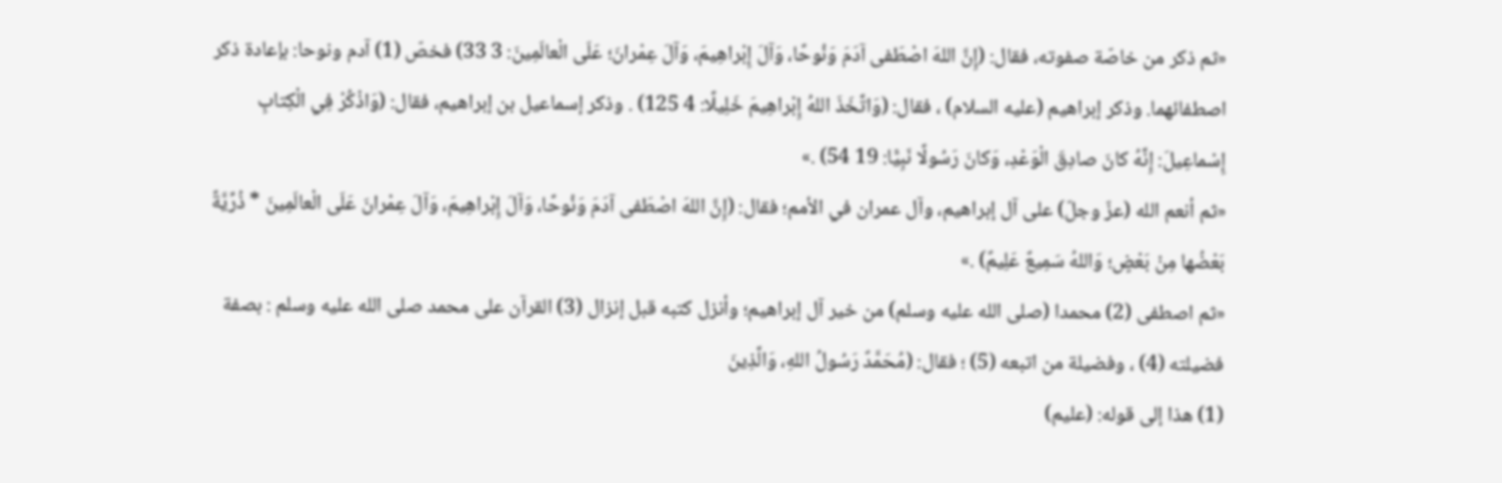«ثم ذكر من خاصّة صفوته، فقال: (إِنَّ اللهَ اصْطَفى آدَمَ وَنُوحًا، وَآلَ إِبْراهِيمَ، وَآلَ عِمْرانَ؛ عَلَى الْعالَمِينَ: 3 33) فخصّ (1) آدم ونوحا: بإعادة ذكر اصطفائهما. وذكر إبراهيم (عليه السلام) ، فقال: (وَاتَّخَذَ اللهُ إِبْراهِيمَ خَلِيلًا: 4 125) . وذكر إسماعيل بن إبراهيم، فقال: (وَاذْكُرْ فِي الْكِتابِ إِسْماعِيلَ: إِنَّهُ كانَ صادِقَ الْوَعْدِ، وَكانَ رَسُولًا نَبِيًّا: 19 54) .»
«ثم أنعم الله (عزّ وجلّ) على آل إبراهيم، وآل عمران في الأمم؛ فقال: (إِنَّ اللهَ اصْطَفى آدَمَ وَنُوحًا، وَآلَ إِبْراهِيمَ، وَآلَ عِمْرانَ عَلَى الْعالَمِينَ * ذُرِّيَّةً بَعْضُها مِنْ بَعْضٍ؛ وَاللهُ سَمِيعٌ عَلِيمٌ) .»
«ثم اصطفى (2) محمدا (صلى الله عليه وسلم) من خير آل إبراهيم؛ وأنزل كتبه قبل إنزال (3) القرآن على محمد صلى الله عليه وسلم : بصفة فضيلته (4) ، وفضيلة من اتبعه (5) ؛ فقال: (مُحَمَّدٌ رَسُولُ اللهِ، وَالَّذِينَ
(1) هذا إلى قوله: (عليم)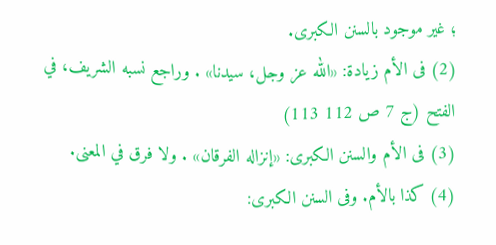؛ غير موجود بالسنن الكبرى.
(2) فى الأم زيادة: «الله عز وجل، سيدنا» . وراجع نسبه الشريف، في الفتح (ج 7 ص 112 113)
(3) فى الأم والسنن الكبرى: «إنزاله الفرقان» . ولا فرق في المعنى.
(4) كذا بالأم. وفى السنن الكبرى: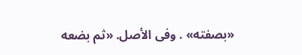«بصفته» . وفى الأصل. «ثم بضعه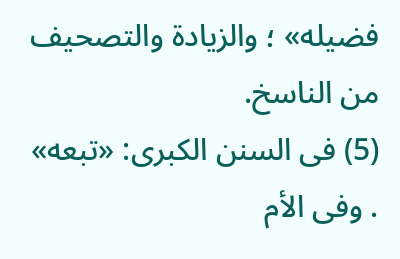فضيله» ؛ والزيادة والتصحيف من الناسخ.
(5) فى السنن الكبرى: «تبعه» . وفى الأم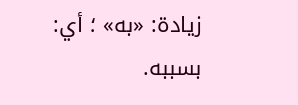زيادة: «به» ؛ أي: بسببه.